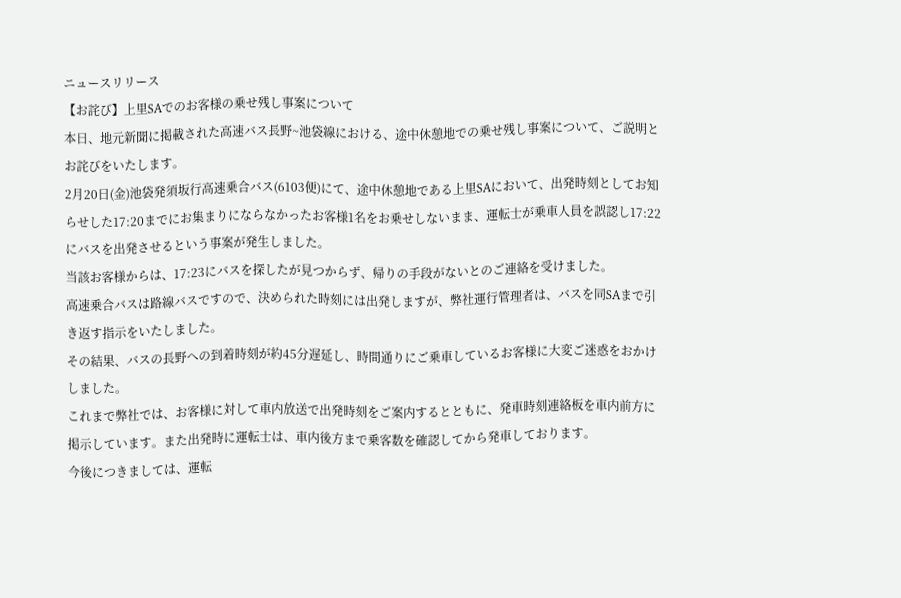ニュースリリース
【お詫び】上里SAでのお客様の乗せ残し事案について
本日、地元新聞に掲載された高速バス長野~池袋線における、途中休憩地での乗せ残し事案について、ご説明とお詫びをいたします。
2月20日(金)池袋発須坂行高速乗合バス(6103便)にて、途中休憩地である上里SAにおいて、出発時刻としてお知らせした17:20までにお集まりにならなかったお客様1名をお乗せしないまま、運転士が乗車人員を誤認し17:22にバスを出発させるという事案が発生しました。
当該お客様からは、17:23にバスを探したが見つからず、帰りの手段がないとのご連絡を受けました。
高速乗合バスは路線バスですので、決められた時刻には出発しますが、弊社運行管理者は、バスを同SAまで引き返す指示をいたしました。
その結果、バスの長野への到着時刻が約45分遅延し、時間通りにご乗車しているお客様に大変ご迷惑をおかけしました。
これまで弊社では、お客様に対して車内放送で出発時刻をご案内するとともに、発車時刻連絡板を車内前方に掲示しています。また出発時に運転士は、車内後方まで乗客数を確認してから発車しております。
今後につきましては、運転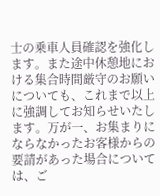士の乗車人員確認を強化します。また途中休憩地における集合時間厳守のお願いについても、これまで以上に強調してお知らせいたします。万が一、お集まりにならなかったお客様からの要請があった場合については、ご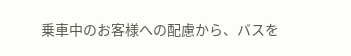乗車中のお客様への配慮から、バスを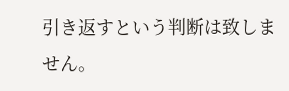引き返すという判断は致しません。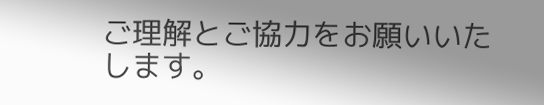ご理解とご協力をお願いいたします。